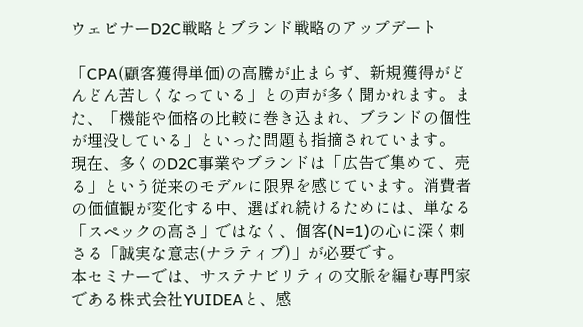ウェビナーD2C戦略とブランド戦略のアップデート

「CPA(顧客獲得単価)の高騰が止まらず、新規獲得がどんどん苦しくなっている」との声が多く聞かれます。また、「機能や価格の比較に巻き込まれ、ブランドの個性が埋没している」といった問題も指摘されています。
現在、多くのD2C事業やブランドは「広告で集めて、売る」という従来のモデルに限界を感じています。消費者の価値観が変化する中、選ばれ続けるためには、単なる「スペックの高さ」ではなく、個客(N=1)の心に深く刺さる「誠実な意志(ナラティブ)」が必要です。
本セミナーでは、サステナビリティの文脈を編む専門家である株式会社YUIDEAと、感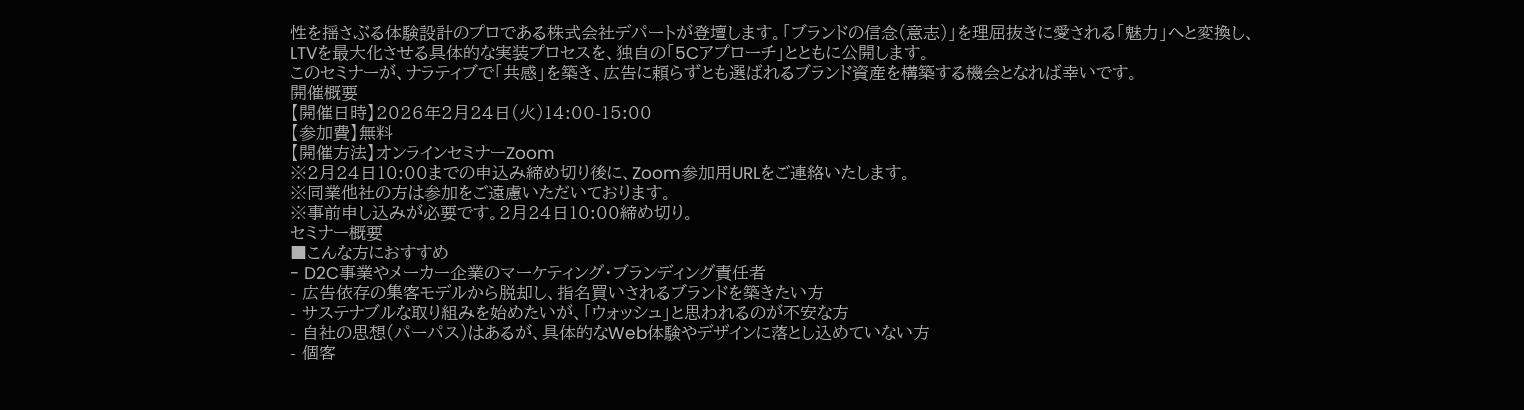性を揺さぶる体験設計のプロである株式会社デパートが登壇します。「ブランドの信念(意志)」を理屈抜きに愛される「魅力」へと変換し、LTVを最大化させる具体的な実装プロセスを、独自の「5Cアプローチ」とともに公開します。
このセミナーが、ナラティブで「共感」を築き、広告に頼らずとも選ばれるブランド資産を構築する機会となれば幸いです。
開催概要
【開催日時】2026年2月24日(火)14:00-15:00
【参加費】無料
【開催方法】オンラインセミナーZoom
※2月24日10:00までの申込み締め切り後に、Zoom参加用URLをご連絡いたします。
※同業他社の方は参加をご遠慮いただいております。
※事前申し込みが必要です。2月24日10:00締め切り。
セミナー概要
■こんな方におすすめ
- D2C事業やメーカー企業のマーケティング・ブランディング責任者
- 広告依存の集客モデルから脱却し、指名買いされるブランドを築きたい方
- サステナブルな取り組みを始めたいが、「ウォッシュ」と思われるのが不安な方
- 自社の思想(パーパス)はあるが、具体的なWeb体験やデザインに落とし込めていない方
- 個客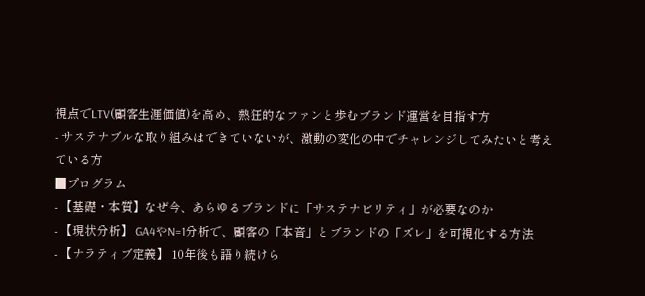視点でLTV(顧客生涯価値)を高め、熱狂的なファンと歩むブランド運営を目指す方
- サステナブルな取り組みはできていないが、激動の変化の中でチャレンジしてみたいと考えている方
■プログラム
- 【基礎・本質】なぜ今、あらゆるブランドに「サステナビリティ」が必要なのか
- 【現状分析】 GA4やN=1分析で、顧客の「本音」とブランドの「ズレ」を可視化する方法
- 【ナラティブ定義】 10年後も語り続けら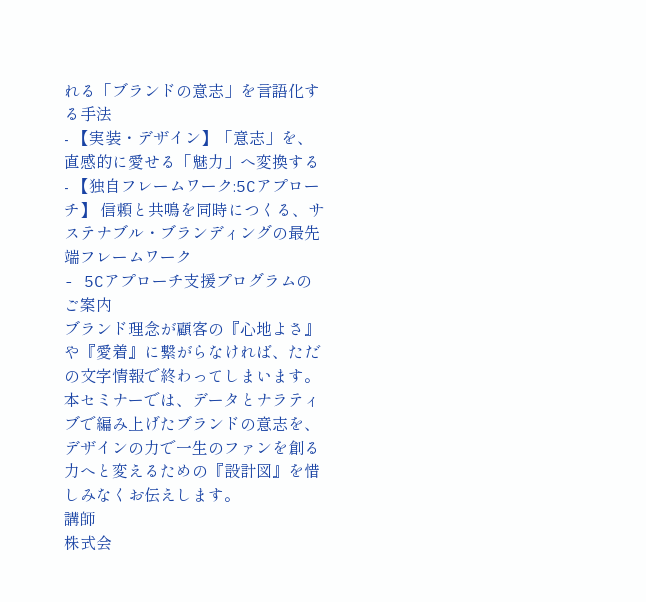れる「ブランドの意志」を言語化する手法
- 【実装・デザイン】「意志」を、直感的に愛せる「魅力」へ変換する
- 【独自フレームワーク:5Cアプローチ】 信頼と共鳴を同時につくる、サステナブル・ブランディングの最先端フレームワーク
- 5Cアプローチ支援プログラムのご案内
ブランド理念が顧客の『心地よさ』や『愛着』に繋がらなければ、ただの文字情報で終わってしまいます。本セミナーでは、データとナラティブで編み上げたブランドの意志を、デザインの力で一生のファンを創る力へと変えるための『設計図』を惜しみなくお伝えします。
講師
株式会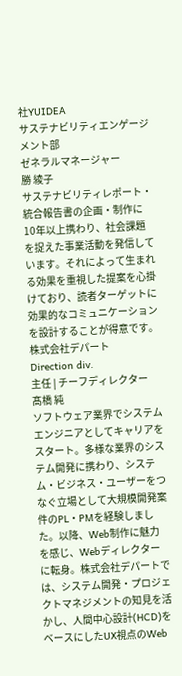社YUIDEA
サステナビリティエンゲージメント部
ゼネラルマネージャー
勝 綾子
サステナビリティレポート・統合報告書の企画・制作に10年以上携わり、社会課題を捉えた事業活動を発信しています。それによって生まれる効果を重視した提案を心掛けており、読者ターゲットに効果的なコミュニケーションを設計することが得意です。
株式会社デパート
Direction div.
主任 | チーフディレクター
髙橋 純
ソフトウェア業界でシステムエンジニアとしてキャリアをスタート。多様な業界のシステム開発に携わり、システム・ビジネス・ユーザーをつなぐ立場として大規模開発案件のPL・PMを経験しました。以降、Web制作に魅力を感じ、Webディレクターに転身。株式会社デパートでは、システム開発・プロジェクトマネジメントの知見を活かし、人間中心設計(HCD)をベースにしたUX視点のWeb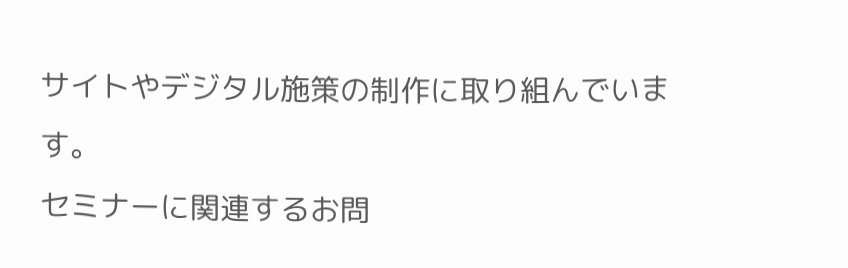サイトやデジタル施策の制作に取り組んでいます。
セミナーに関連するお問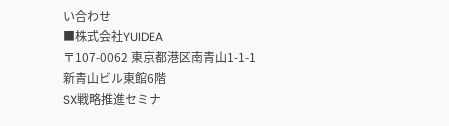い合わせ
■株式会社YUIDEA
〒107-0062 東京都港区南青山1-1-1 新青山ビル東館6階
SX戦略推進セミナ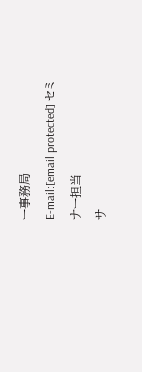ー事務局
E-mail:[email protected] セミナー担当
サ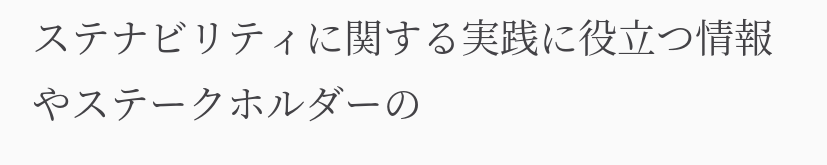ステナビリティに関する実践に役立つ情報やステークホルダーの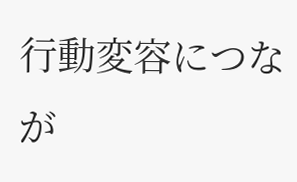行動変容につなが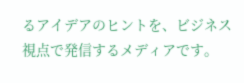るアイデアのヒントを、ビジネス視点で発信するメディアです。